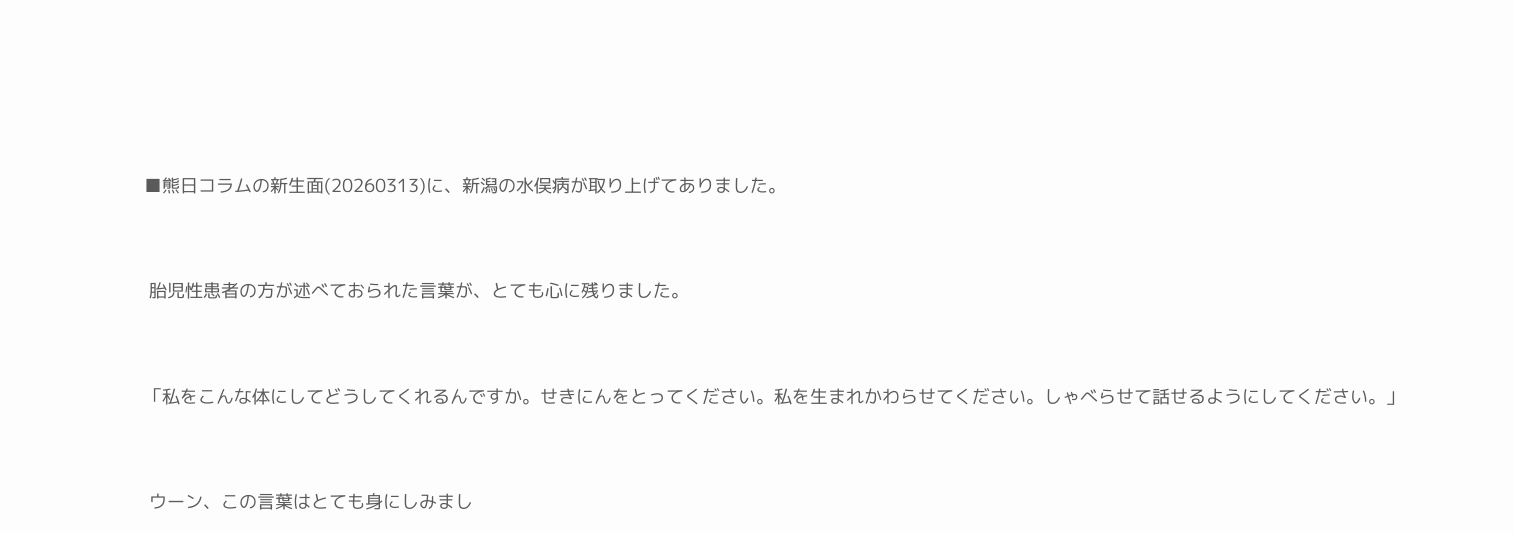■熊日コラムの新生面(20260313)に、新潟の水俣病が取り上げてありました。



 胎児性患者の方が述べておられた言葉が、とても心に残りました。



「私をこんな体にしてどうしてくれるんですか。せきにんをとってください。私を生まれかわらせてください。しゃべらせて話せるようにしてください。」



 ウーン、この言葉はとても身にしみまし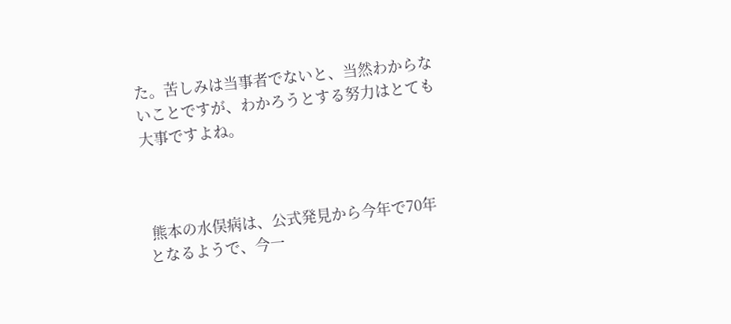た。苦しみは当事者でないと、当然わからないことですが、わかろうとする努力はとても大事ですよね。



 熊本の水俣病は、公式発見から今年で70年となるようで、今一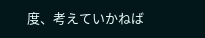度、考えていかねば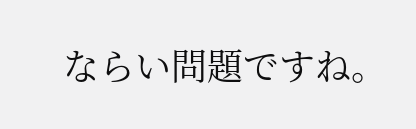ならい問題ですね。